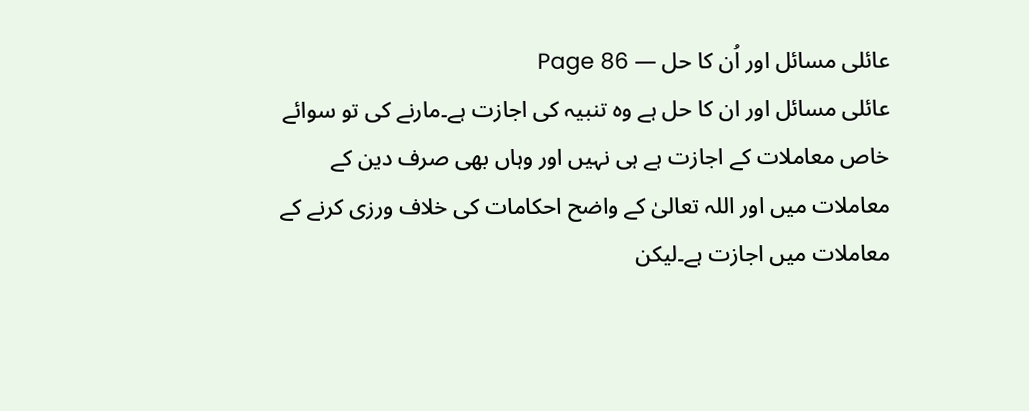عائلی مسائل اور اُن کا حل — Page 86
عائلی مسائل اور ان کا حل ہے وہ تنبیہ کی اجازت ہے۔مارنے کی تو سوائے خاص معاملات کے اجازت ہے ہی نہیں اور وہاں بھی صرف دین کے معاملات میں اور اللہ تعالیٰ کے واضح احکامات کی خلاف ورزی کرنے کے معاملات میں اجازت ہے۔لیکن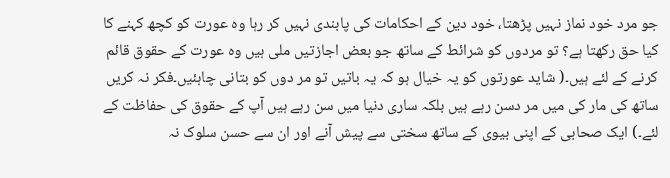جو مرد خود نماز نہیں پڑھتا، خود دین کے احکامات کی پابندی نہیں کر رہا وہ عورت کو کچھ کہنے کا کیا حق رکھتا ہے؟ تو مردوں کو شرائط کے ساتھ جو بعض اجازتیں ملی ہیں وہ عورت کے حقوق قائم کرنے کے لئے ہیں۔( شاید عورتوں کو یہ خیال ہو کہ یہ باتیں تو مر دوں کو بتانی چاہئیں۔فکر نہ کریں ساتھ کی مار کی میں مر دسن رہے ہیں بلکہ ساری دنیا میں سن رہے ہیں آپ کے حقوق کی حفاظت کے لئے۔) ایک صحابی کے اپنی بیوی کے ساتھ سختی سے پیش آنے اور ان سے حسن سلوک نہ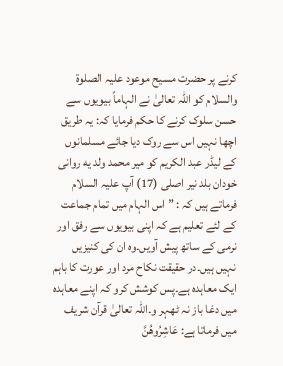کرنے پر حضرت مسیح موعود علیہ الصلوۃ والسلام کو اللہ تعالیٰ نے الہاماً بیویوں سے حسن سلوک کرنے کا حکم فرمایا کہ: یہ طریق اچھا نہیں اس سے روک دیا جائے مسلمانوں کے لیڈر عبد الکریم کو میر محمد ولد یه روانی خودان بلد نیر اصلی (17) آپ علیہ السلام فرماتے ہیں کہ : ” اس الہام میں تمام جماعت کے لئے تعلیم ہے کہ اپنی بیویوں سے رفق اور نرمی کے ساتھ پیش آویں۔وہ ان کی کنیزیں نہیں ہیں۔در حقیقت نکاح مرد اور عورت کا باہم ایک معاہدہ ہے۔پس کوشش کرو کہ اپنے معاہدہ میں دغا باز نہ ٹھہر و۔اللہ تعالیٰ قرآن شریف میں فرماتا ہے: عَاشِرُوهُنَّ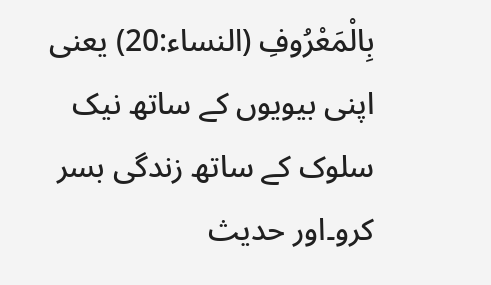بِالْمَعْرُوفِ (النساء:20) یعنی اپنی بیویوں کے ساتھ نیک سلوک کے ساتھ زندگی بسر کرو۔اور حدیث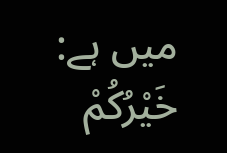میں ہے: خَيْرُكُمْ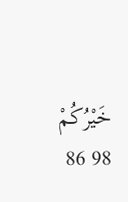خَيْرُكُمْ 98 86